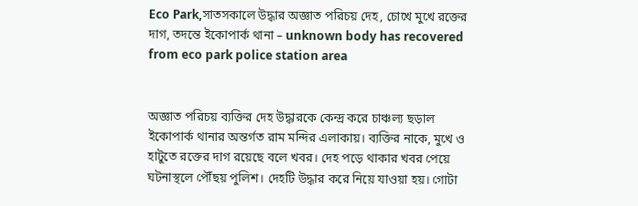Eco Park,সাতসকালে উদ্ধার অজ্ঞাত পরিচয় দেহ, চোখে মুখে রক্তের দাগ, তদন্তে ইকোপার্ক থানা – unknown body has recovered from eco park police station area


অজ্ঞাত পরিচয় ব্যক্তির দেহ উদ্ধারকে কেন্দ্র করে চাঞ্চল্য ছড়াল ইকোপার্ক থানার অন্তর্গত রাম মন্দির এলাকায়। ব্যক্তির নাকে, মুখে ও হাটুতে রক্তের দাগ রয়েছে বলে খবর। দেহ পড়ে থাকার খবর পেয়ে ঘটনাস্থলে পৌঁছয় পুলিশ। দেহটি উদ্ধার করে নিয়ে যাওয়া হয়। গোটা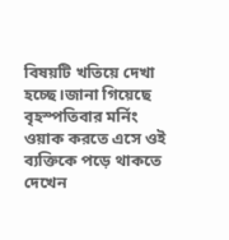বিষয়টি খতিয়ে দেখা হচ্ছে।জানা গিয়েছে বৃহস্পতিবার মর্নিং ওয়াক করতে এসে ওই ব্যক্তিকে পড়ে থাকতে দেখেন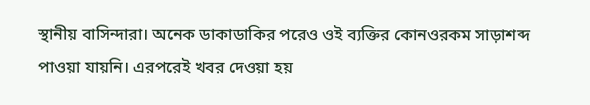স্থানীয় বাসিন্দারা। অনেক ডাকাডাকির পরেও ওই ব্যক্তির কোনওরকম সাড়াশব্দ পাওয়া যায়নি। এরপরেই খবর দেওয়া হয়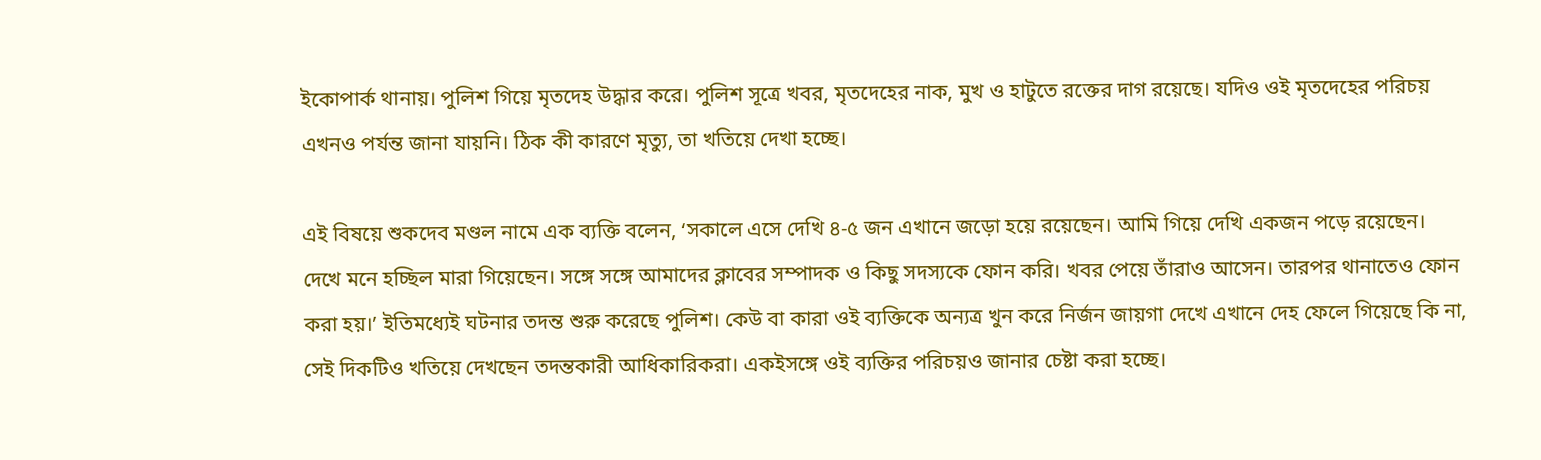ইকোপার্ক থানায়। পুলিশ গিয়ে মৃতদেহ উদ্ধার করে। পুলিশ সূত্রে খবর, মৃতদেহের নাক, মুখ ও হাটুতে রক্তের দাগ রয়েছে। যদিও ওই মৃতদেহের পরিচয় এখনও পর্যন্ত জানা যায়নি। ঠিক কী কারণে মৃত্যু, তা খতিয়ে দেখা হচ্ছে।

এই বিষয়ে শুকদেব মণ্ডল নামে এক ব্যক্তি বলেন, ‘সকালে এসে দেখি ৪-৫ জন এখানে জড়ো হয়ে রয়েছেন। আমি গিয়ে দেখি একজন পড়ে রয়েছেন। দেখে মনে হচ্ছিল মারা গিয়েছেন। সঙ্গে সঙ্গে আমাদের ক্লাবের সম্পাদক ও কিছু সদস্যকে ফোন করি। খবর পেয়ে তাঁরাও আসেন। তারপর থানাতেও ফোন করা হয়।’ ইতিমধ্যেই ঘটনার তদন্ত শুরু করেছে পুলিশ। কেউ বা কারা ওই ব্যক্তিকে অন্যত্র খুন করে নির্জন জায়গা দেখে এখানে দেহ ফেলে গিয়েছে কি না, সেই দিকটিও খতিয়ে দেখছেন তদন্তকারী আধিকারিকরা। একইসঙ্গে ওই ব্যক্তির পরিচয়ও জানার চেষ্টা করা হচ্ছে।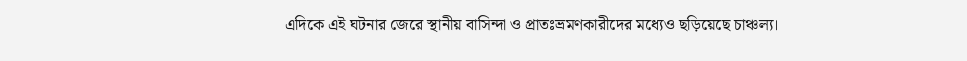এদিকে এই ঘটনার জেরে স্থানীয় বাসিন্দা ও প্রাতঃভ্রমণকারীদের মধ্যেও ছড়িয়েছে চাঞ্চল্য।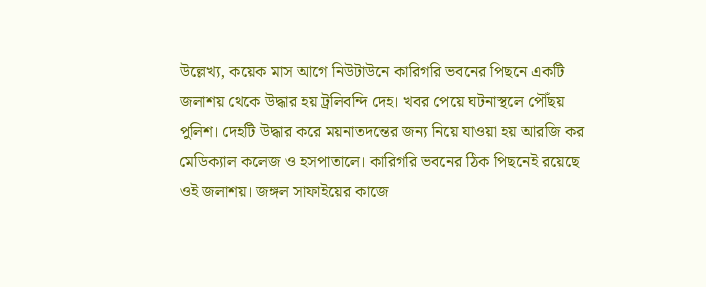উল্লেখ্য, কয়েক মাস আগে নিউটাউনে কারিগরি ভবনের পিছনে একটি জলাশয় থেকে উদ্ধার হয় ট্রলিবন্দি দেহ। খবর পেয়ে ঘটনাস্থলে পৌঁছয় পুলিশ। দেহটি উদ্ধার করে ময়নাতদন্তের জন্য নিয়ে যাওয়া হয় আরজি কর মেডিক্যাল কলেজ ও হসপাতালে। কারিগরি ভবনের ঠিক পিছনেই রয়েছে ওই জলাশয়। জঙ্গল সাফাইয়ের কাজে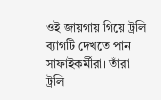ওই জায়গায় গিয়ে ট্রলি ব্যাগটি দেখতে পান সাফাইকর্মীরা। তাঁরা ট্রলি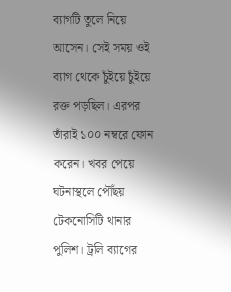ব্যাগটি তুলে নিয়ে আসেন। সেই সময় ওই ব্যাগ থেকে চুঁইয়ে চুঁইয়ে রক্ত পড়ছিল। এরপর তাঁরাই ১০০ নম্বরে ফোন করেন। খবর পেয়ে ঘটনাস্থলে পৌঁছয় টেকনোসিটি থানার পুলিশ। ট্রলি ব্যাগের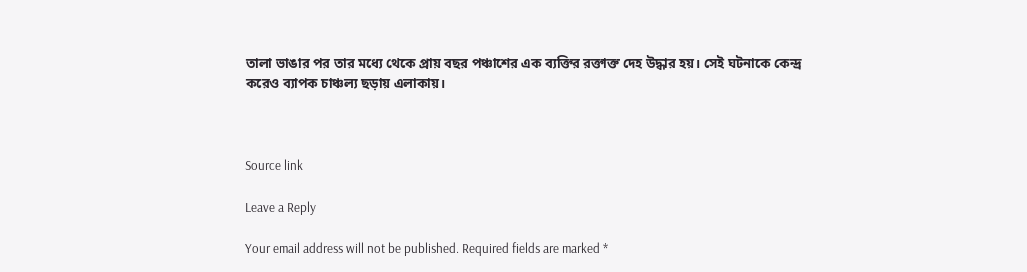তালা ভাঙার পর তার মধ্যে থেকে প্রায় বছর পঞ্চাশের এক ব্যক্তির রক্তাক্ত দেহ উদ্ধার হয়। সেই ঘটনাকে কেন্দ্র করেও ব্যাপক চাঞ্চল্য ছড়ায় এলাকায়।



Source link

Leave a Reply

Your email address will not be published. Required fields are marked *